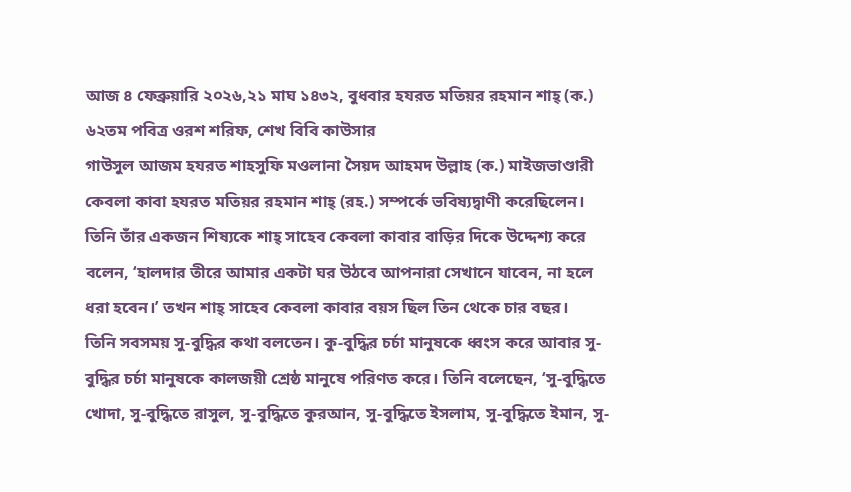আজ ৪ ফেব্রুয়ারি ২০২৬,২১ মাঘ ১৪৩২, বুধবার হযরত মতিয়র রহমান শাহ্ (ক.) ৬২তম পবিত্র ওরশ শরিফ, শেখ বিবি কাউসার
গাউসুল আজম হযরত শাহসুফি মওলানা সৈয়দ আহমদ উল্লাহ (ক.) মাইজভাণ্ডারী কেবলা কাবা হযরত মতিয়র রহমান শাহ্ (রহ.) সম্পর্কে ভবিষ্যদ্বাণী করেছিলেন। তিনি তাঁর একজন শিষ্যকে শাহ্ সাহেব কেবলা কাবার বাড়ির দিকে উদ্দেশ্য করে বলেন, ‘হালদার তীরে আমার একটা ঘর উঠবে আপনারা সেখানে যাবেন, না হলে ধরা হবেন।’ তখন শাহ্ সাহেব কেবলা কাবার বয়স ছিল তিন থেকে চার বছর।
তিনি সবসময় সু-বুদ্ধির কথা বলতেন। কু-বুদ্ধির চর্চা মানুষকে ধ্বংস করে আবার সু-বুদ্ধির চর্চা মানুষকে কালজয়ী শ্রেষ্ঠ মানুষে পরিণত করে। তিনি বলেছেন, ‘সু-বুদ্ধিতে খোদা, সু-বুদ্ধিতে রাসুল, সু-বুদ্ধিতে কুরআন, সু-বুদ্ধিতে ইসলাম, সু-বুদ্ধিতে ইমান, সু-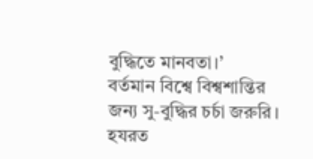বুদ্ধিতে মানবতা।’
বর্তমান বিশ্বে বিশ্বশান্তির জন্য সু-বুদ্ধির চর্চা জরুরি। হযরত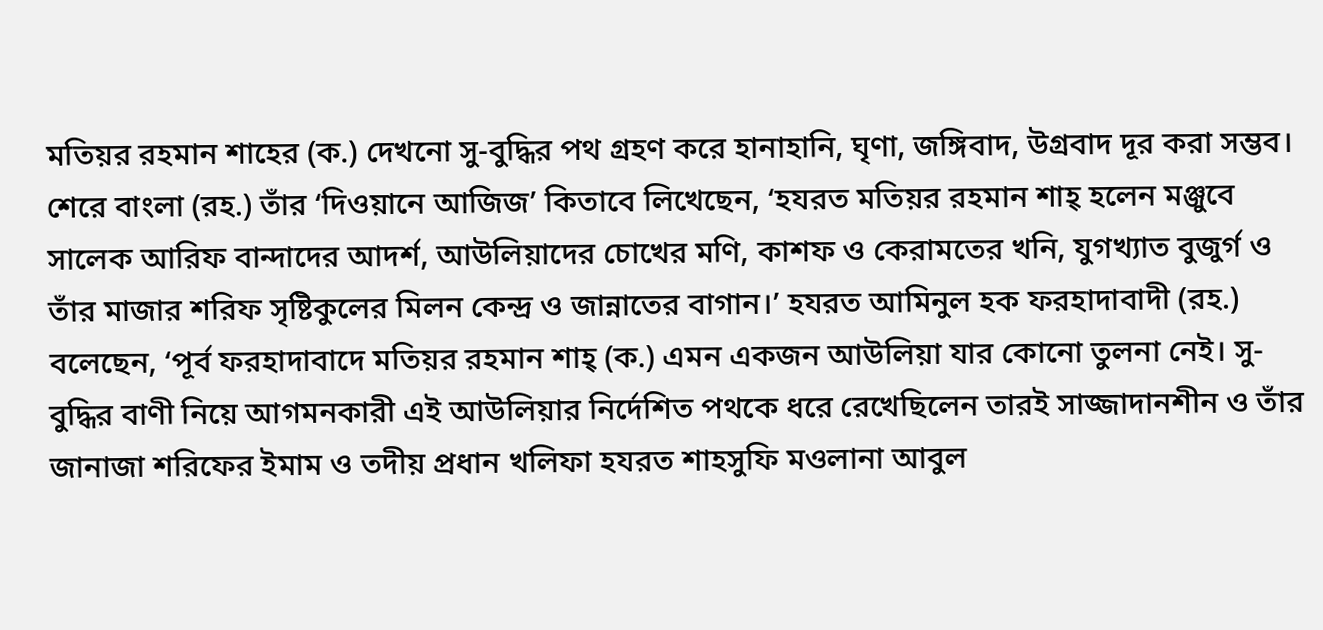মতিয়র রহমান শাহের (ক.) দেখনো সু-বুদ্ধির পথ গ্রহণ করে হানাহানি, ঘৃণা, জঙ্গিবাদ, উগ্রবাদ দূর করা সম্ভব।
শেরে বাংলা (রহ.) তাঁর ‘দিওয়ানে আজিজ’ কিতাবে লিখেছেন, ‘হযরত মতিয়র রহমান শাহ্ হলেন মঞ্জুবে সালেক আরিফ বান্দাদের আদর্শ, আউলিয়াদের চোখের মণি, কাশফ ও কেরামতের খনি, যুগখ্যাত বুজুর্গ ও তাঁর মাজার শরিফ সৃষ্টিকুলের মিলন কেন্দ্র ও জান্নাতের বাগান।’ হযরত আমিনুল হক ফরহাদাবাদী (রহ.) বলেছেন, ‘পূর্ব ফরহাদাবাদে মতিয়র রহমান শাহ্ (ক.) এমন একজন আউলিয়া যার কোনো তুলনা নেই। সু-বুদ্ধির বাণী নিয়ে আগমনকারী এই আউলিয়ার নির্দেশিত পথকে ধরে রেখেছিলেন তারই সাজ্জাদানশীন ও তাঁর জানাজা শরিফের ইমাম ও তদীয় প্রধান খলিফা হযরত শাহসুফি মওলানা আবুল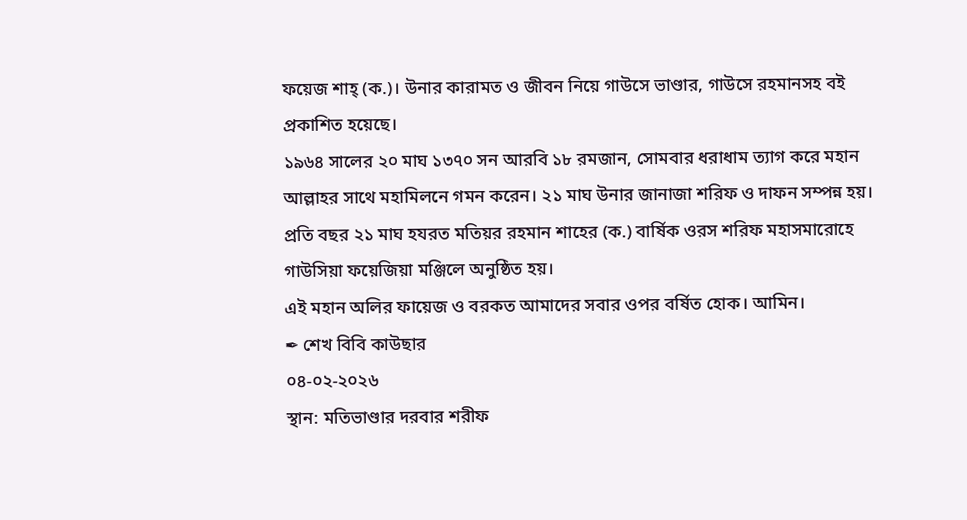ফয়েজ শাহ্ (ক.)। উনার কারামত ও জীবন নিয়ে গাউসে ভাণ্ডার, গাউসে রহমানসহ বই প্রকাশিত হয়েছে।
১৯৬৪ সালের ২০ মাঘ ১৩৭০ সন আরবি ১৮ রমজান, সোমবার ধরাধাম ত্যাগ করে মহান আল্লাহর সাথে মহামিলনে গমন করেন। ২১ মাঘ উনার জানাজা শরিফ ও দাফন সম্পন্ন হয়। প্রতি বছর ২১ মাঘ হযরত মতিয়র রহমান শাহের (ক.) বার্ষিক ওরস শরিফ মহাসমারোহে গাউসিয়া ফয়েজিয়া মঞ্জিলে অনুষ্ঠিত হয়।
এই মহান অলির ফায়েজ ও বরকত আমাদের সবার ওপর বর্ষিত হোক। আমিন।
✒ শেখ বিবি কাউছার
০৪-০২-২০২৬
স্থান: মতিভাণ্ডার দরবার শরীফ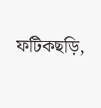ফটিকছড়ি,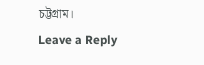চট্টগ্রাম।
Leave a Reply